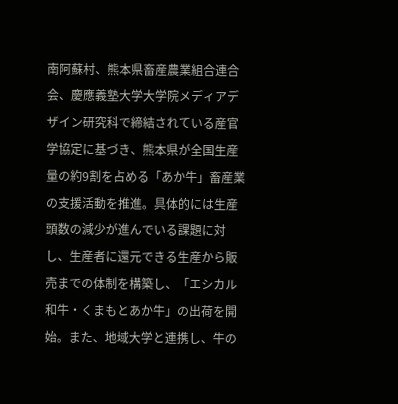南阿蘇村、熊本県畜産農業組合連合会、慶應義塾大学大学院メディアデザイン研究科で締結されている産官学協定に基づき、熊本県が全国生産量の約9割を占める「あか牛」畜産業の支援活動を推進。具体的には生産頭数の減少が進んでいる課題に対し、生産者に還元できる生産から販売までの体制を構築し、「エシカル和牛・くまもとあか牛」の出荷を開始。また、地域大学と連携し、牛の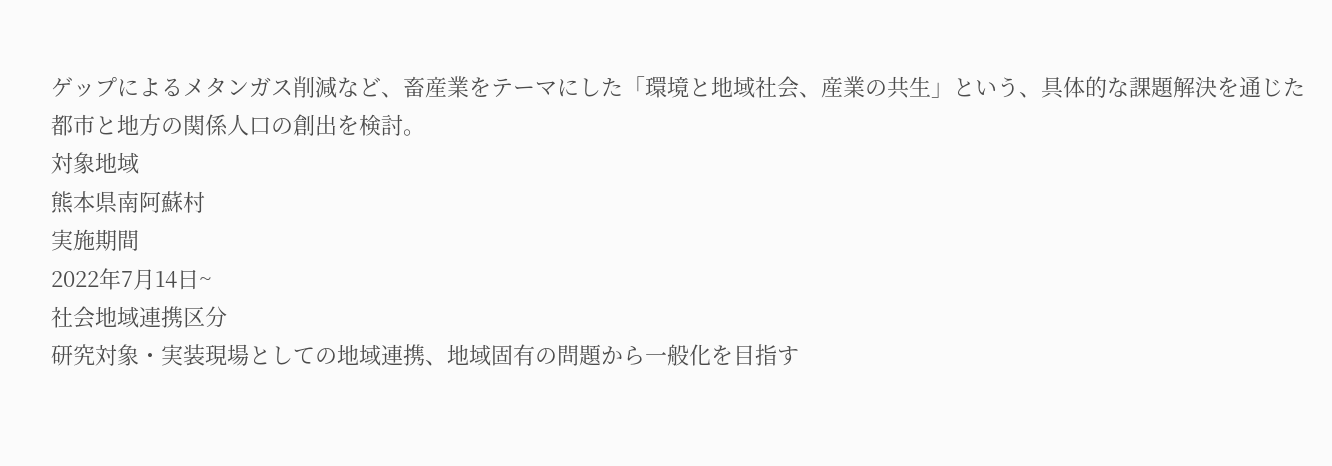ゲップによるメタンガス削減など、畜産業をテーマにした「環境と地域社会、産業の共生」という、具体的な課題解決を通じた都市と地方の関係人口の創出を検討。
対象地域
熊本県南阿蘇村
実施期間
2022年7月14日~
社会地域連携区分
研究対象・実装現場としての地域連携、地域固有の問題から一般化を目指す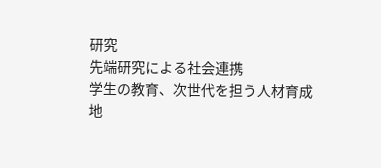研究
先端研究による社会連携
学生の教育、次世代を担う人材育成
地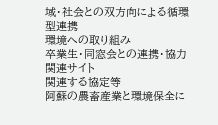域・社会との双方向による循環型連携
環境への取り組み
卒業生・同窓会との連携・協力
関連サイト
関連する協定等
阿蘇の農畜産業と環境保全に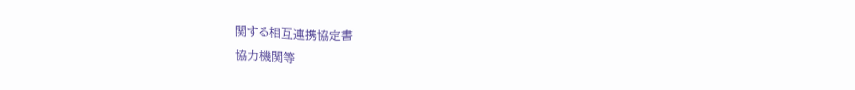関する相互連携協定書
協力機関等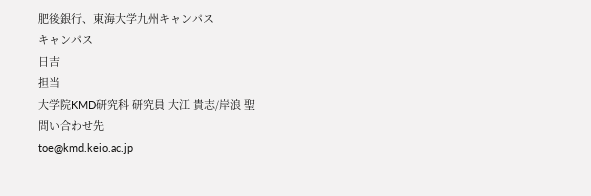肥後銀行、東海大学九州キャンパス
キャンパス
日吉
担当
大学院KMD研究科 研究員 大江 貴志/岸浪 聖
問い合わせ先
toe@kmd.keio.ac.jp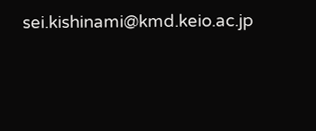sei.kishinami@kmd.keio.ac.jp